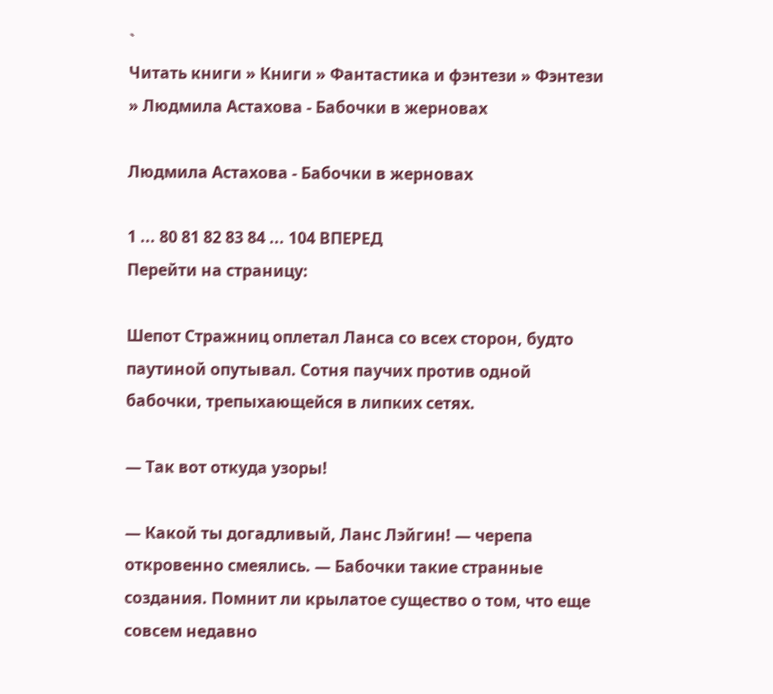`
Читать книги » Книги » Фантастика и фэнтези » Фэнтези » Людмила Астахова - Бабочки в жерновах

Людмила Астахова - Бабочки в жерновах

1 ... 80 81 82 83 84 ... 104 ВПЕРЕД
Перейти на страницу:

Шепот Стражниц оплетал Ланса со всех сторон, будто паутиной опутывал. Сотня паучих против одной бабочки, трепыхающейся в липких сетях.

— Так вот откуда узоры!

— Какой ты догадливый, Ланс Лэйгин! — черепа откровенно смеялись. — Бабочки такие странные создания. Помнит ли крылатое существо о том, что еще совсем недавно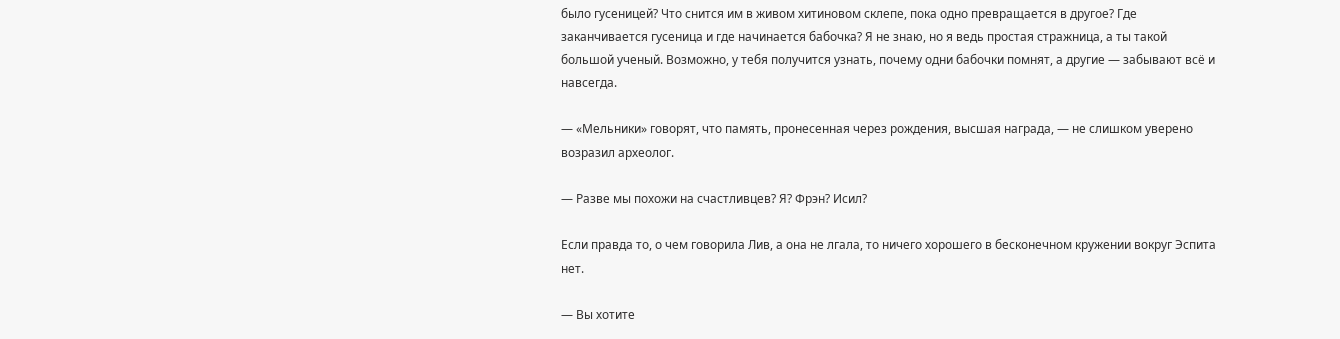было гусеницей? Что снится им в живом хитиновом склепе, пока одно превращается в другое? Где заканчивается гусеница и где начинается бабочка? Я не знаю, но я ведь простая стражница, а ты такой большой ученый. Возможно, у тебя получится узнать, почему одни бабочки помнят, а другие — забывают всё и навсегда.

— «Мельники» говорят, что память, пронесенная через рождения, высшая награда, — не слишком уверено возразил археолог.

— Разве мы похожи на счастливцев? Я? Фрэн? Исил?

Если правда то, о чем говорила Лив, а она не лгала, то ничего хорошего в бесконечном кружении вокруг Эспита нет.

— Вы хотите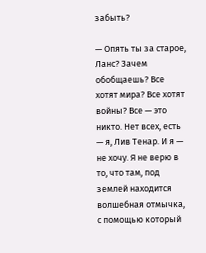забыть?

— Опять ты за старое, Ланс? Зачем обобщаешь? Все хотят мира? Все хотят войны? Все — это никто. Нет всех, есть — я, Лив Тенар. И я — не хочу. Я не верю в то, что там, под землей находится волшебная отмычка, с помощью который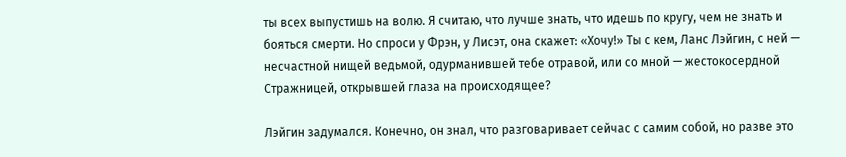ты всех выпустишь на волю. Я считаю, что лучше знать, что идешь по кругу, чем не знать и бояться смерти. Но спроси у Фрэн, у Лисэт, она скажет: «Хочу!» Ты с кем, Ланс Лэйгин, с ней — несчастной нищей ведьмой, одурманившей тебе отравой, или со мной — жестокосердной Стражницей, открывшей глаза на происходящее?

Лэйгин задумался. Конечно, он знал, что разговаривает сейчас с самим собой, но разве это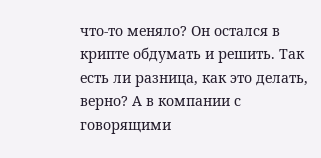что-то меняло? Он остался в крипте обдумать и решить. Так есть ли разница, как это делать, верно? А в компании с говорящими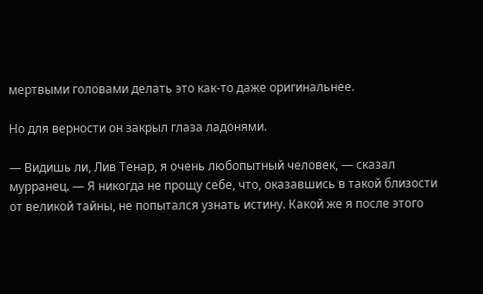мертвыми головами делать это как-то даже оригинальнее.

Но для верности он закрыл глаза ладонями.

— Видишь ли, Лив Тенар, я очень любопытный человек, — сказал мурранец. — Я никогда не прощу себе, что, оказавшись в такой близости от великой тайны, не попытался узнать истину. Какой же я после этого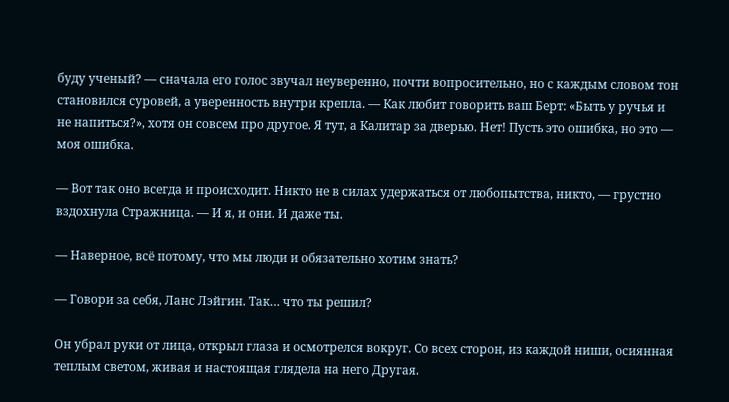буду ученый? — сначала его голос звучал неуверенно, почти вопросительно, но с каждым словом тон становился суровей, а уверенность внутри крепла. — Как любит говорить ваш Берт: «Быть у ручья и не напиться?», хотя он совсем про другое. Я тут, а Калитар за дверью. Нет! Пусть это ошибка, но это — моя ошибка.

— Вот так оно всегда и происходит. Никто не в силах удержаться от любопытства, никто, — грустно вздохнула Стражница. — И я, и они. И даже ты.

— Наверное, всё потому, что мы люди и обязательно хотим знать?

— Говори за себя, Ланс Лэйгин. Так… что ты решил?

Он убрал руки от лица, открыл глаза и осмотрелся вокруг. Со всех сторон, из каждой ниши, осиянная теплым светом, живая и настоящая глядела на него Другая.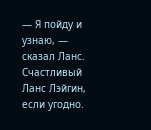— Я пойду и узнаю, — сказал Ланс. Счастливый Ланс Лэйгин, если угодно.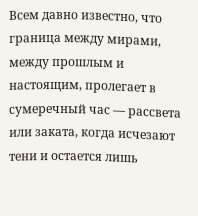Всем давно известно, что граница между мирами, между прошлым и настоящим, пролегает в сумеречный час — рассвета или заката, когда исчезают тени и остается лишь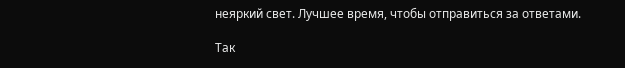неяркий свет. Лучшее время, чтобы отправиться за ответами.

Так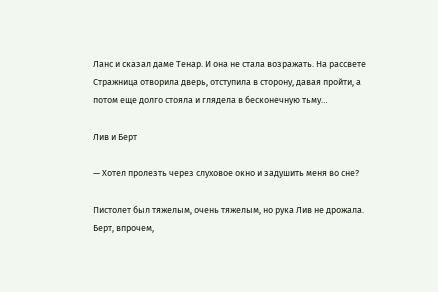Ланс и сказал даме Тенар. И она не стала возражать. На рассвете Стражница отворила дверь, отступила в сторону, давая пройти, а потом еще долго стояла и глядела в бесконечную тьму…

Лив и Берт

— Хотел пролезть через слуховое окно и задушить меня во сне?

Пистолет был тяжелым, очень тяжелым, но рука Лив не дрожала. Берт, впрочем,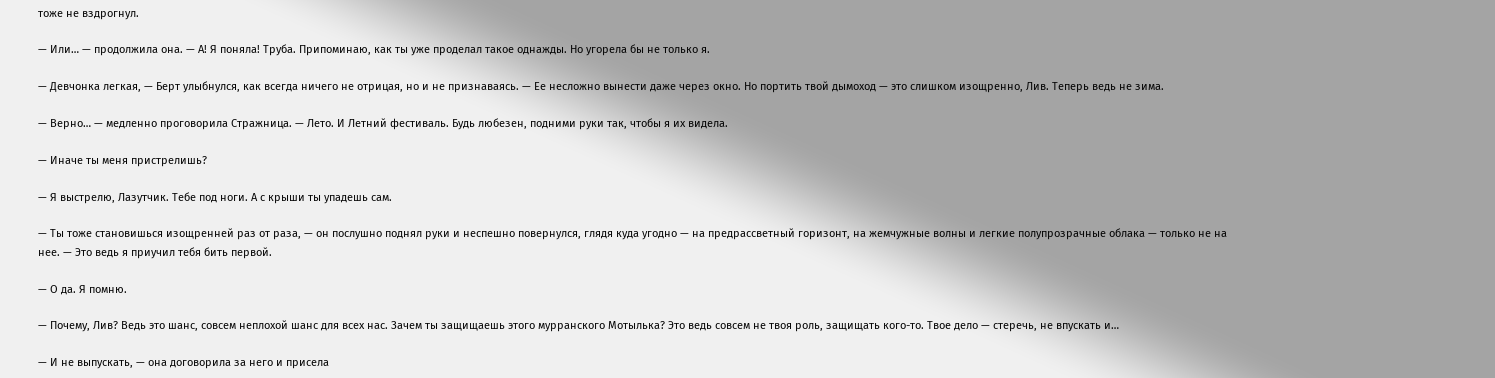тоже не вздрогнул.

— Или… — продолжила она. — А! Я поняла! Труба. Припоминаю, как ты уже проделал такое однажды. Но угорела бы не только я.

— Девчонка легкая, — Берт улыбнулся, как всегда ничего не отрицая, но и не признаваясь. — Ее несложно вынести даже через окно. Но портить твой дымоход — это слишком изощренно, Лив. Теперь ведь не зима.

— Верно… — медленно проговорила Стражница. — Лето. И Летний фестиваль. Будь любезен, подними руки так, чтобы я их видела.

— Иначе ты меня пристрелишь?

— Я выстрелю, Лазутчик. Тебе под ноги. А с крыши ты упадешь сам.

— Ты тоже становишься изощренней раз от раза, — он послушно поднял руки и неспешно повернулся, глядя куда угодно — на предрассветный горизонт, на жемчужные волны и легкие полупрозрачные облака — только не на нее. — Это ведь я приучил тебя бить первой.

— О да. Я помню.

— Почему, Лив? Ведь это шанс, совсем неплохой шанс для всех нас. Зачем ты защищаешь этого мурранского Мотылька? Это ведь совсем не твоя роль, защищать кого-то. Твое дело — стеречь, не впускать и…

— И не выпускать, — она договорила за него и присела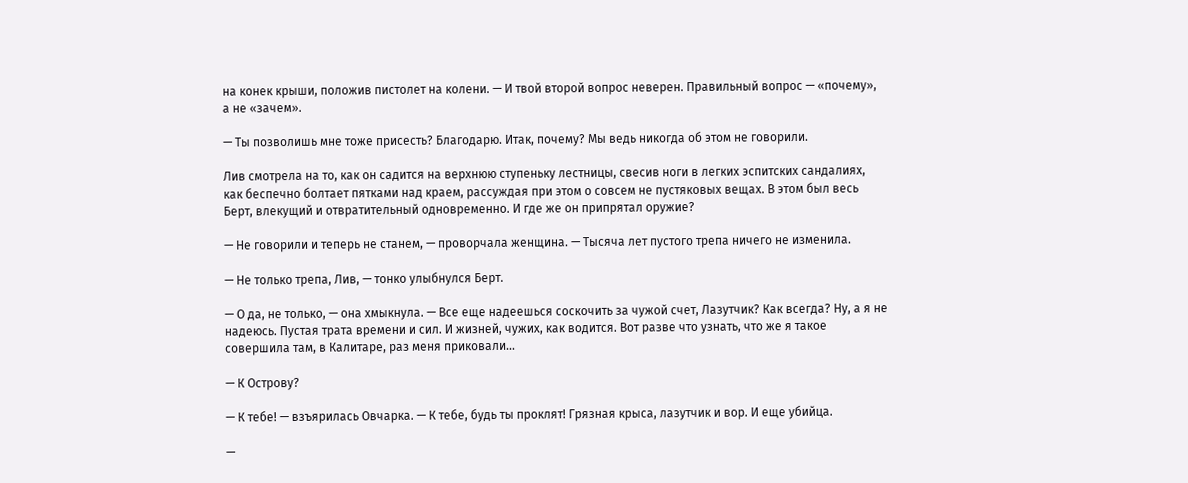на конек крыши, положив пистолет на колени. — И твой второй вопрос неверен. Правильный вопрос — «почему», а не «зачем».

— Ты позволишь мне тоже присесть? Благодарю. Итак, почему? Мы ведь никогда об этом не говорили.

Лив смотрела на то, как он садится на верхнюю ступеньку лестницы, свесив ноги в легких эспитских сандалиях, как беспечно болтает пятками над краем, рассуждая при этом о совсем не пустяковых вещах. В этом был весь Берт, влекущий и отвратительный одновременно. И где же он припрятал оружие?

— Не говорили и теперь не станем, — проворчала женщина. — Тысяча лет пустого трепа ничего не изменила.

— Не только трепа, Лив, — тонко улыбнулся Берт.

— О да, не только, — она хмыкнула. — Все еще надеешься соскочить за чужой счет, Лазутчик? Как всегда? Ну, а я не надеюсь. Пустая трата времени и сил. И жизней, чужих, как водится. Вот разве что узнать, что же я такое совершила там, в Калитаре, раз меня приковали…

— К Острову?

— К тебе! — взъярилась Овчарка. — К тебе, будь ты проклят! Грязная крыса, лазутчик и вор. И еще убийца.

—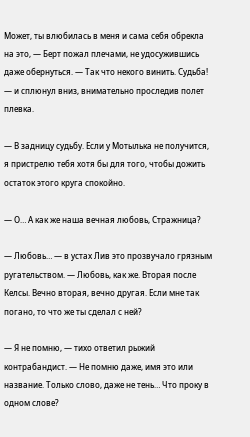Может, ты влюбилась в меня и сама себя обрекла на это, — Берт пожал плечами, не удосужившись даже обернуться. — Так что некого винить. Судьба! — и сплюнул вниз, внимательно проследив полет плевка.

— В задницу судьбу. Если у Мотылька не получится, я пристрелю тебя хотя бы для того, чтобы дожить остаток этого круга спокойно.

— О… А как же наша вечная любовь, Стражница?

— Любовь… — в устах Лив это прозвучало грязным ругательством. — Любовь, как же. Вторая после Келсы. Вечно вторая, вечно другая. Если мне так погано, то что же ты сделал с ней?

— Я не помню, — тихо ответил рыжий контрабандист. — Не помню даже, имя это или название. Только слово, даже не тень… Что проку в одном слове?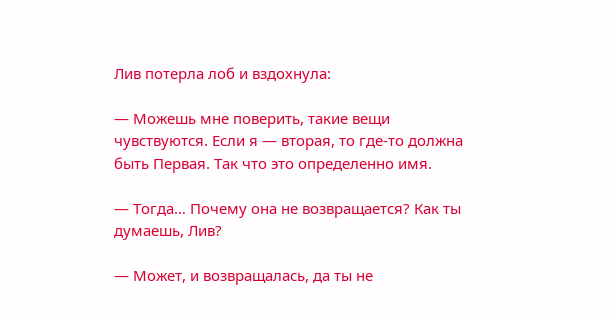Лив потерла лоб и вздохнула:

— Можешь мне поверить, такие вещи чувствуются. Если я — вторая, то где-то должна быть Первая. Так что это определенно имя.

— Тогда… Почему она не возвращается? Как ты думаешь, Лив?

— Может, и возвращалась, да ты не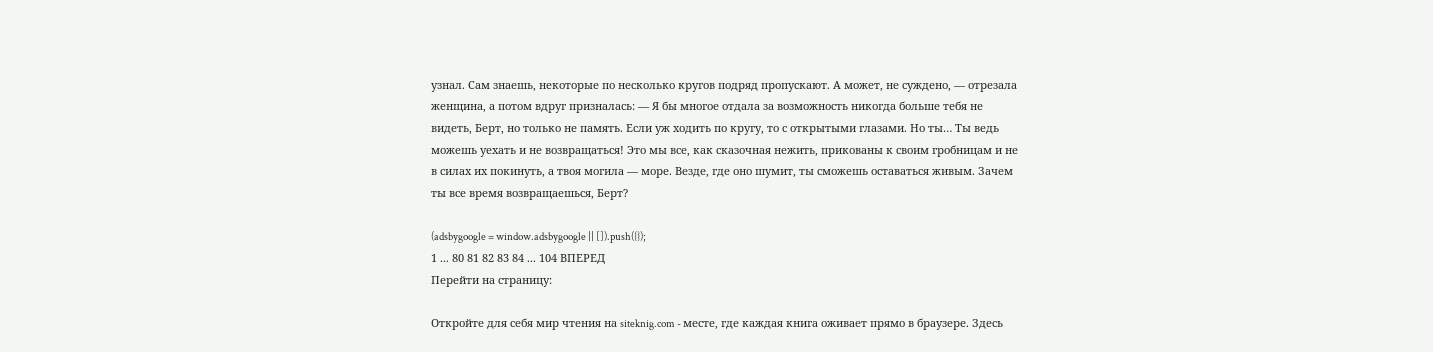узнал. Сам знаешь, некоторые по несколько кругов подряд пропускают. А может, не суждено, — отрезала женщина, а потом вдруг призналась: — Я бы многое отдала за возможность никогда больше тебя не видеть, Берт, но только не память. Если уж ходить по кругу, то с открытыми глазами. Но ты… Ты ведь можешь уехать и не возвращаться! Это мы все, как сказочная нежить, прикованы к своим гробницам и не в силах их покинуть, а твоя могила — море. Везде, где оно шумит, ты сможешь оставаться живым. Зачем ты все время возвращаешься, Берт?

(adsbygoogle = window.adsbygoogle || []).push({});
1 ... 80 81 82 83 84 ... 104 ВПЕРЕД
Перейти на страницу:

Откройте для себя мир чтения на siteknig.com - месте, где каждая книга оживает прямо в браузере. Здесь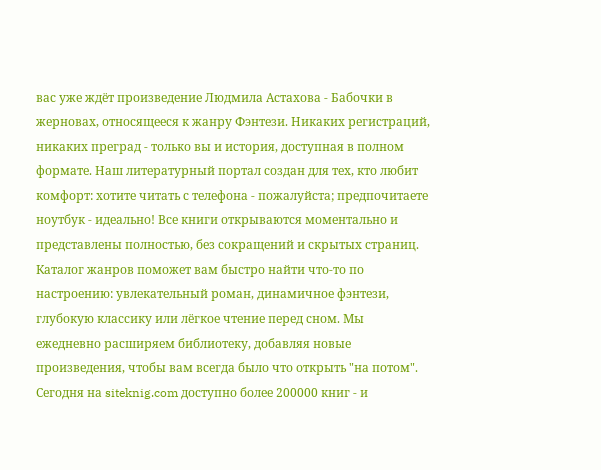вас уже ждёт произведение Людмила Астахова - Бабочки в жерновах, относящееся к жанру Фэнтези. Никаких регистраций, никаких преград - только вы и история, доступная в полном формате. Наш литературный портал создан для тех, кто любит комфорт: хотите читать с телефона - пожалуйста; предпочитаете ноутбук - идеально! Все книги открываются моментально и представлены полностью, без сокращений и скрытых страниц. Каталог жанров поможет вам быстро найти что-то по настроению: увлекательный роман, динамичное фэнтези, глубокую классику или лёгкое чтение перед сном. Мы ежедневно расширяем библиотеку, добавляя новые произведения, чтобы вам всегда было что открыть "на потом". Сегодня на siteknig.com доступно более 200000 книг - и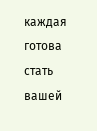каждая готова стать вашей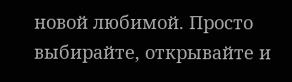новой любимой. Просто выбирайте, открывайте и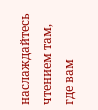наслаждайтесь чтением там, где вам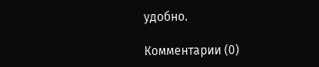удобно.

Комментарии (0)